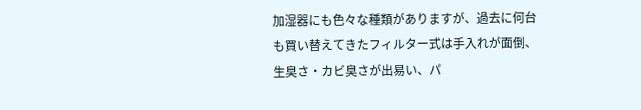加湿器にも色々な種類がありますが、過去に何台も買い替えてきたフィルター式は手入れが面倒、生臭さ・カビ臭さが出易い、パ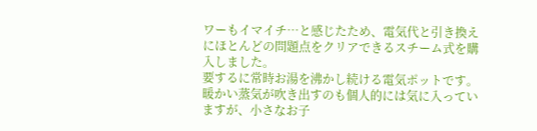ワーもイマイチ…と感じたため、電気代と引き換えにほとんどの問題点をクリアできるスチーム式を購入しました。
要するに常時お湯を沸かし続ける電気ポットです。暖かい蒸気が吹き出すのも個人的には気に入っていますが、小さなお子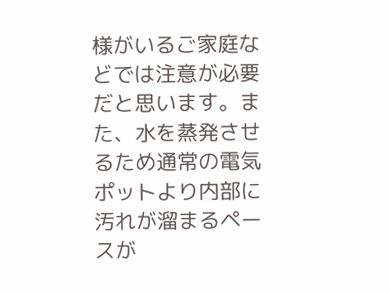様がいるご家庭などでは注意が必要だと思います。また、水を蒸発させるため通常の電気ポットより内部に汚れが溜まるペースが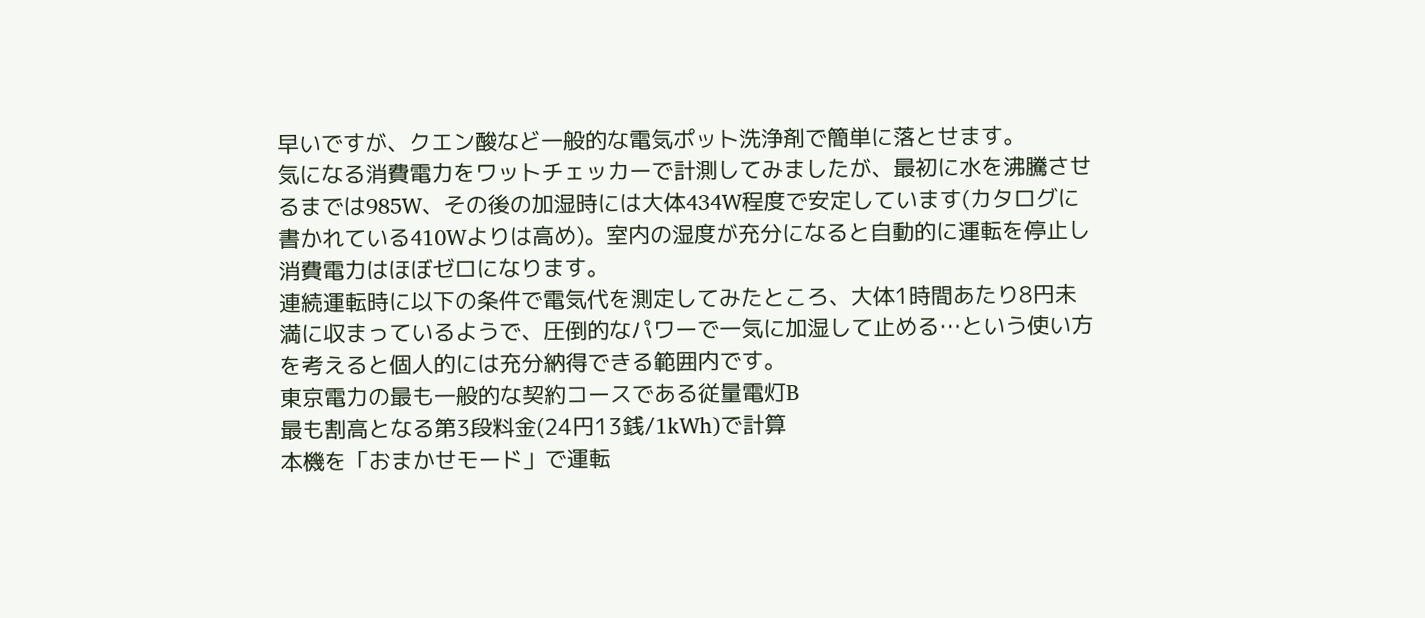早いですが、クエン酸など一般的な電気ポット洗浄剤で簡単に落とせます。
気になる消費電力をワットチェッカーで計測してみましたが、最初に水を沸騰させるまでは985W、その後の加湿時には大体434W程度で安定しています(カタログに書かれている410Wよりは高め)。室内の湿度が充分になると自動的に運転を停止し消費電力はほぼゼロになります。
連続運転時に以下の条件で電気代を測定してみたところ、大体1時間あたり8円未満に収まっているようで、圧倒的なパワーで一気に加湿して止める…という使い方を考えると個人的には充分納得できる範囲内です。
東京電力の最も一般的な契約コースである従量電灯B
最も割高となる第3段料金(24円13銭/1kWh)で計算
本機を「おまかせモード」で運転